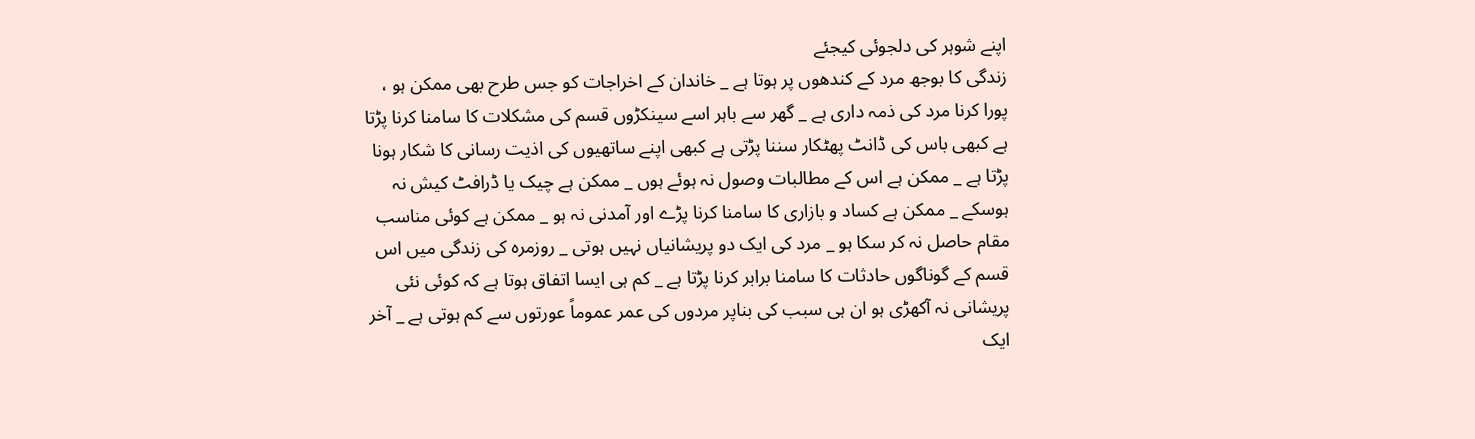اپنے شوہر کى دلجوئی کیجئے
زندگى کا بوجھ مرد کے کندھوں پر ہوتا ہے _ خاندان کے اخراجات کو جس طرح بھى ممکن ہو ، پورا کرنا مرد کى ذمہ دارى ہے _ گھر سے باہر اسے سینکڑوں قسم کى مشکلات کا سامنا کرنا پڑتا ہے کبھى باس کى ڈانٹ پھٹکار سننا پڑتى ہے کبھى اپنے ساتھیوں کى اذیت رسانى کا شکار ہونا پڑتا ہے _ ممکن ہے اس کے مطالبات وصول نہ ہوئے ہوں _ ممکن ہے چیک یا ڈرافٹ کیش نہ ہوسکے _ ممکن ہے کساد و بازارى کا سامنا کرنا پڑے اور آمدنى نہ ہو _ ممکن ہے کوئی مناسب مقام حاصل نہ کر سکا ہو _ مرد کى ایک دو پریشانیاں نہیں ہوتى _ روزمرہ کى زندگى میں اس قسم کے گوناگوں حادثات کا سامنا برابر کرنا پڑتا ہے _ کم ہى ایسا اتفاق ہوتا ہے کہ کوئی نئی پریشانى نہ آکھڑى ہو ان ہى سبب کى بناپر مردوں کى عمر عموماً عورتوں سے کم ہوتى ہے _ آخر ایک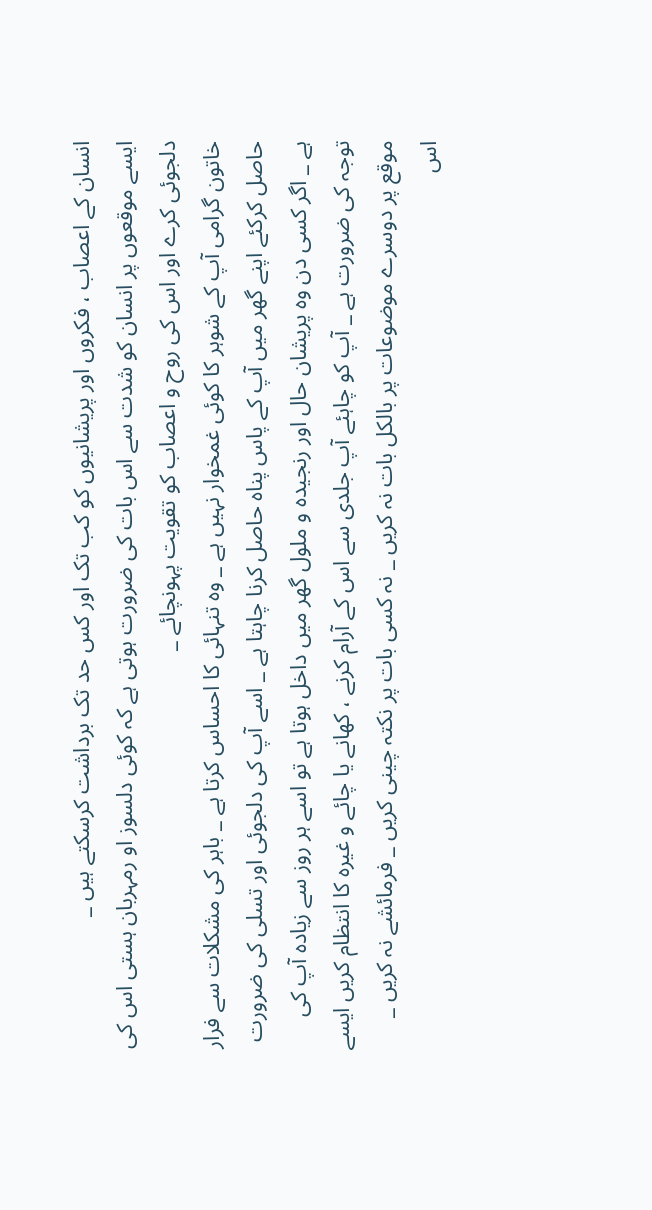انسان کے اعصاب ، فکروں اور پریشانیوں کو کب تک اور کس حد تک برداشت کرسکتے ہیں _
ایسے موقعوں پر انسان کو شدت سے اس بات کى ضرورت ہوتى ہے کہ کوئی دلسوز او رمہربان ہستى اس کی دلجوئی کرے اور اس کى روح و اعصاب کو تقویت پہونچائے _
خاتون گرامى آپ کے شوہر کا کوئی غمخوار نہیں ہے _ وہ تنہائی کا احساس کرتا ہے _ باہر کى مشکلات سے فرار حاصل کرکئے اپنے گھر میں آپ کے پاس پناہ حاصل کرنا چاہتا ہے _ اسے آپ کى دلجوئی اور تسلى کى ضرورت ہے _ اگر کسى دن وہ پریشان حال اور رنجیدہ و ملول گھر میں داخل ہوتا ہے تو اسے ہر روز سے زیادہ آپ کى توجہ کى ضرورت ہے _ آپ کو چاہئے آپ جلدى سے اس کے آرام کرنے ، کھانے یا چائے و غیرہ کا انتظام کریں ایسے موقع پر دوسرے موضوعات پر بالکل بات نہ کریں _ نہ کسى بات پر نکتہ چینى کریں _ فرمائشے نہ کریں _ اس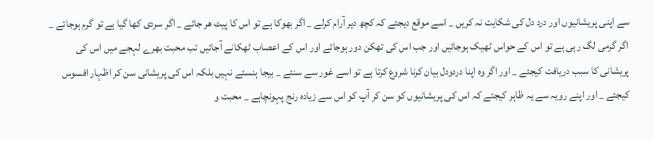سے اپنى پریشانیوں اور درد دل کى شکایت نہ کریں _ اسے موقع دیجئے کہ کچھ دیر آرام کرلے _ اگر بھوکا ہے تو اس کا پیٹ ھر جائے _ اگر سردى کھا گیا ہے تو گرم ہوجائے _ اگر گرمى لگ رہى ہے تو اس کے حواس ٹھیک ہوجائیں اور جب اس کى تھکن دور ہوجائے اور اس کے اعصاب ٹھکانے آجائیں تب محبت بھرے لہجے میں اس کى پریشانى کا سبب دریافت کیجئے _ اور اگر وہ اپنا دردودل بیان کرنا شروع کرتا ہے تو اسے غور سے سنئے _ بیجا ہنسئے نہیں بلکہ اس کى پریشانى سن کر اظہار افسوس کیجئے _ اور اپنے رویہ سے یہ ظاہر کیجئے کہ اس کى پریشانیوں کو سن کر آپ کو اس سے زیادہ رنج پہونچاہے _ محبت و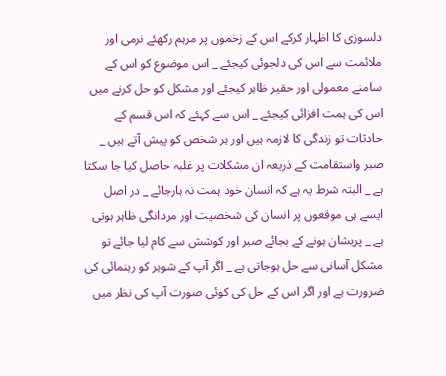دلسوزى کا اظہار کرکے اس کے زخموں پر مرہم رکھئے نرمى اور ملائمت سے اس کى دلجوئی کیجئے _ اس موضوع کو اس کے سامنے معمولى اور حقیر ظاہر کیجئے اور مشکل کو حل کرنے میں اس کى ہمت افزائی کیجئے _ اس سے کہئے کہ اس قسم کے حادثات تو زندگى کا لازمہ ہیں اور ہر شخص کو پیش آتے ہیں _ صبر واستقامت کے ذریعہ ان مشکلات پر غلبہ حاصل کیا جا سکتا ہے _ البتہ شرط یہ ہے کہ انسان خود ہمت نہ ہارجائے _ در اصل ایسے ہى موقعوں پر انسان کى شخصیت اور مردانگى ظاہر ہوتى ہے _ پریشان ہونے کے بجائے صبر اور کوشش سے کام لیا جائے تو مشکل آسانى سے حل ہوجاتى ہے _ اگر آپ کے شوہر کو رہنمائی کى ضرورت ہے اور اگر اس کے حل کى کوئی صورت آپ کى نظر میں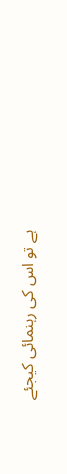ہے تو اس کى رہنمائی کیجئے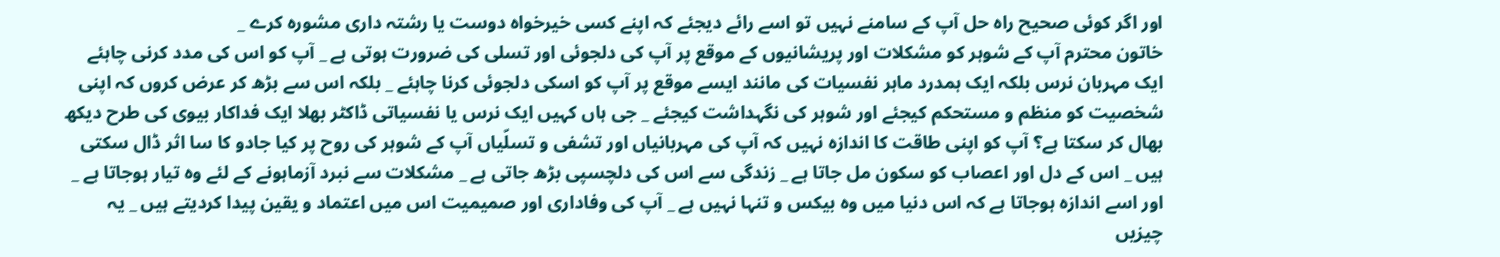اور اگر کوئی صحیح راہ حل آپ کے سامنے نہیں تو اسے رائے دیجئے کہ اپنے کسى خیرخواہ دوست یا رشتہ دارى مشورہ کرے _
خاتون محترم آپ کے شوہر کو مشکلات اور پریشانیوں کے موقع پر آپ کى دلجوئی اور تسلى کى ضرورت ہوتى ہے _ آپ کو اس کى مدد کرنى چاہئے ایک مہربان نرس بلکہ ایک ہمدرد ماہر نفسیات کى مانند ایسے موقع پر آپ کو اسکى دلجوئی کرنا چاہئے _ بلکہ اس سے بڑھ کر عرض کروں کہ اپنى شخصیت کو منظم و مستحکم کیجئے اور شوہر کى نگہداشت کیجئے _ جى ہاں کہیں ایک نرس یا نفسیاتى ڈاکٹر بھلا ایک فداکار بیوى کى طرح دیکھ بھال کر سکتا ہے؟ آپ کو اپنى طاقت کا اندازہ نہیں کہ آپ کى مہربانیاں اور تشفى و تسلّیاں آپ کے شوہر کى روح پر کیا جادو کا سا اثر ڈال سکتى ہیں _ اس کے دل اور اعصاب کو سکون مل جاتا ہے _ زندگى سے اس کى دلچسپى بڑھ جاتى ہے _ مشکلات سے نبرد آزماہونے کے لئے وہ تیار ہوجاتا ہے _ اور اسے اندازہ ہوجاتا ہے کہ اس دنیا میں وہ بیکس و تنہا نہیں ہے _ آپ کى وفادارى اور صمیمیت اس میں اعتماد و یقین پیدا کردیتے ہیں _ یہ چیزیں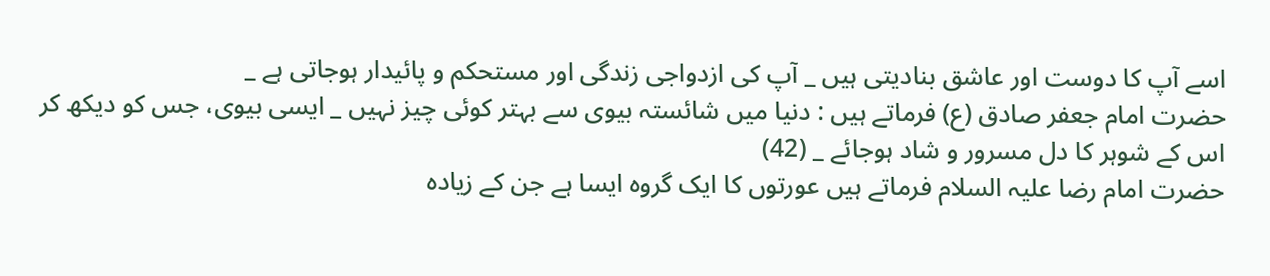اسے آپ کا دوست اور عاشق بنادیتى ہیں _ آپ کى ازدواجى زندگى اور مستحکم و پائیدار ہوجاتى ہے _
حضرت امام جعفر صادق (ع) فرماتے ہیں : دنیا میں شائستہ بیوى سے بہتر کوئی چیز نہیں _ ایسى بیوی، جس کو دیکھ کر اس کے شوہر کا دل مسرور و شاد ہوجائے _ (42)
حضرت امام رضا علیہ السلام فرماتے ہیں عورتوں کا ایک گروہ ایسا ہے جن کے زیادہ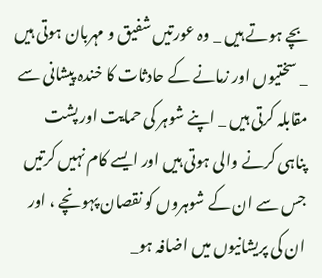بچے ہوتے ہیں _ وہ عورتیں شفیق و مہربان ہوتى ہیں _ سختیوں اور زمانے کے حادثات کا خندہ پیشانى سے مقابلہ کرتى ہیں _ اپنے شوہر کى حمایت اور پشت پناہى کرنے والى ہوتى ہیں اور ایسے کام نہیں کرتیں جس سے ان کے شوہروں کو نقصان پہونچے ، اور ان کى پریشانیوں میں اضافہ ہو_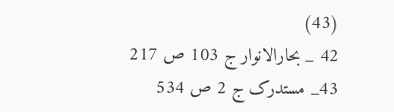(43)
42 _ بحارالانوار ج 103 ص 217
43_ مستدرک ج 2 ص 534